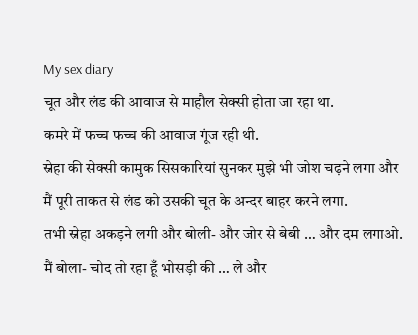My sex diary
चूत और लंड की आवाज से माहौल सेक्सी होता जा रहा था.
कमरे में फच्च फच्च की आवाज गूंज रही थी.
स्नेहा की सेक्सी कामुक सिसकारियां सुनकर मुझे भी जोश चढ़ने लगा और मैं पूरी ताकत से लंड को उसकी चूत के अन्दर बाहर करने लगा.
तभी स्नेहा अकड़ने लगी और बोली- और जोर से बेबी … और दम लगाओ.
मैं बोला- चोद तो रहा हूँ भोसड़ी की … ले और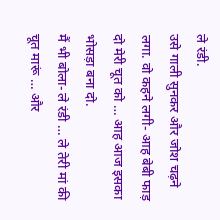ले रंडी.
उसे गाली सुनकर और जोश चढ़ने लगा. वो कहने लगी- आह बेबी फाड़ दो मेरी चूत को … आह आज इसका भोसड़ा बना दो.
मैं भी बोला- ले रंडी … ले तेरी मां की चूत मारूं … और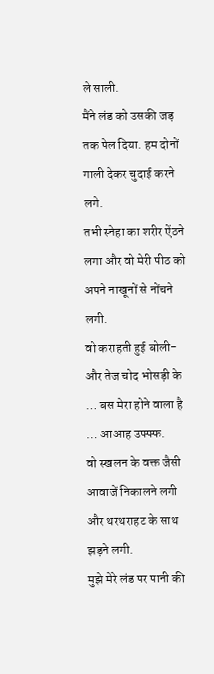ले साली.
मैंने लंड को उसकी जड़ तक पेल दिया. हम दोनों गाली देकर चुदाई करने लगे.
तभी स्नेहा का शरीर ऐंठने लगा और वो मेरी पीठ को अपने नाखूनों से नोंचने लगी.
वो कराहती हुई बोली- और तेज चोद भोसड़ी के … बस मेरा होने वाला है … आआह उफ्फ्फ.
वो स्खलन के वक्त जैसी आवाजें निकालने लगी और थरथराहट के साथ झड़ने लगी.
मुझे मेरे लंड पर पानी की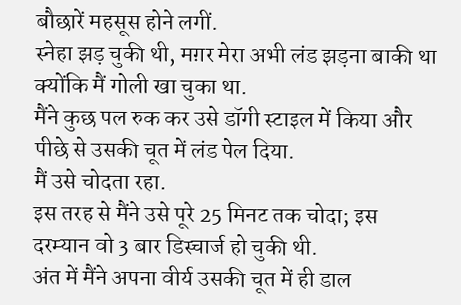बौछारें महसूस होने लगीं.
स्नेहा झड़ चुकी थी, मग़र मेरा अभी लंड झड़ना बाकी था क्योंकि मैं गोली खा चुका था.
मैंने कुछ पल रुक कर उसे डॉगी स्टाइल में किया और पीछे से उसकी चूत में लंड पेल दिया.
मैं उसे चोदता रहा.
इस तरह से मैंने उसे पूरे 25 मिनट तक चोदा; इस दरम्यान वो 3 बार डिस्चार्ज हो चुकी थी.
अंत में मैंने अपना वीर्य उसकी चूत में ही डाल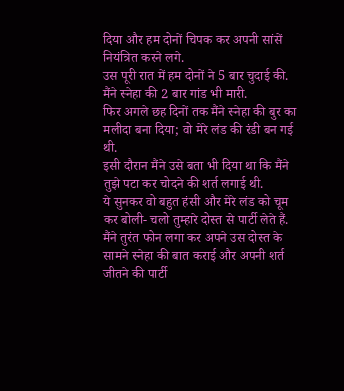दिया और हम दोनों चिपक कर अपनी सांसें नियंत्रित करने लगे.
उस पूरी रात में हम दोनों ने 5 बार चुदाई की. मैंने स्नेहा की 2 बार गांड भी मारी.
फिर अगले छह दिनों तक मैंने स्नेहा की बुर का मलीदा बना दिया; वो मेरे लंड की रंडी बन गई थी.
इसी दौरान मैंने उसे बता भी दिया था कि मैंने तुझे पटा कर चोदने की शर्त लगाई थी.
ये सुनकर वो बहुत हंसी और मेरे लंड को चूम कर बोली- चलो तुम्हारे दोस्त से पार्टी लेते हैं.
मैंने तुरंत फोन लगा कर अपने उस दोस्त के सामने स्नेहा की बात कराई और अपनी शर्त जीतने की पार्टी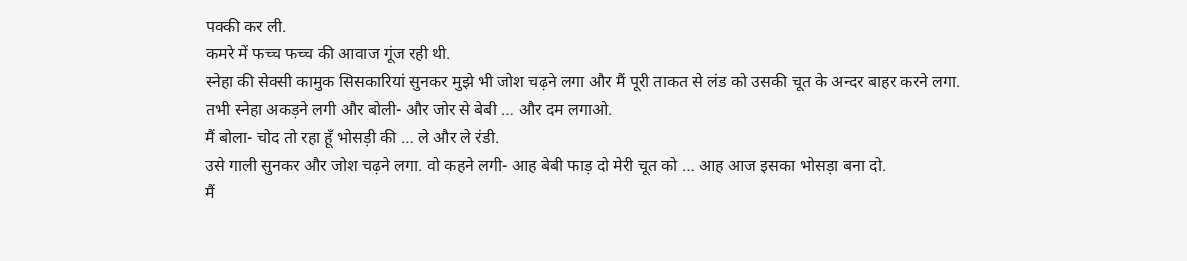पक्की कर ली.
कमरे में फच्च फच्च की आवाज गूंज रही थी.
स्नेहा की सेक्सी कामुक सिसकारियां सुनकर मुझे भी जोश चढ़ने लगा और मैं पूरी ताकत से लंड को उसकी चूत के अन्दर बाहर करने लगा.
तभी स्नेहा अकड़ने लगी और बोली- और जोर से बेबी … और दम लगाओ.
मैं बोला- चोद तो रहा हूँ भोसड़ी की … ले और ले रंडी.
उसे गाली सुनकर और जोश चढ़ने लगा. वो कहने लगी- आह बेबी फाड़ दो मेरी चूत को … आह आज इसका भोसड़ा बना दो.
मैं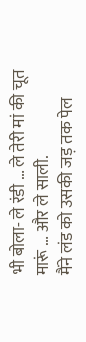भी बोला- ले रंडी … ले तेरी मां की चूत मारूं … और ले साली.
मैंने लंड को उसकी जड़ तक पेल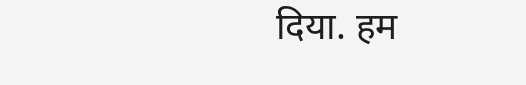दिया. हम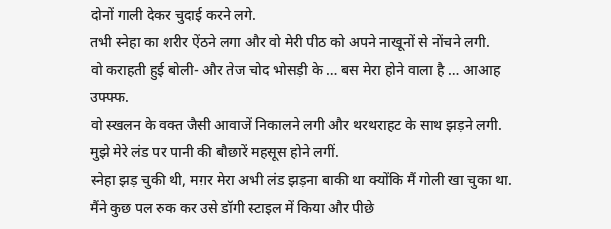दोनों गाली देकर चुदाई करने लगे.
तभी स्नेहा का शरीर ऐंठने लगा और वो मेरी पीठ को अपने नाखूनों से नोंचने लगी.
वो कराहती हुई बोली- और तेज चोद भोसड़ी के … बस मेरा होने वाला है … आआह उफ्फ्फ.
वो स्खलन के वक्त जैसी आवाजें निकालने लगी और थरथराहट के साथ झड़ने लगी.
मुझे मेरे लंड पर पानी की बौछारें महसूस होने लगीं.
स्नेहा झड़ चुकी थी, मग़र मेरा अभी लंड झड़ना बाकी था क्योंकि मैं गोली खा चुका था.
मैंने कुछ पल रुक कर उसे डॉगी स्टाइल में किया और पीछे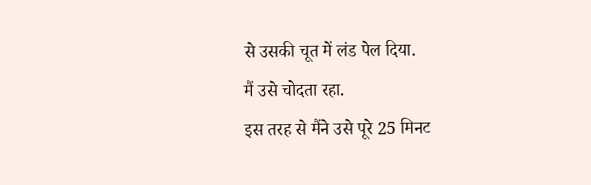से उसकी चूत में लंड पेल दिया.
मैं उसे चोदता रहा.
इस तरह से मैंने उसे पूरे 25 मिनट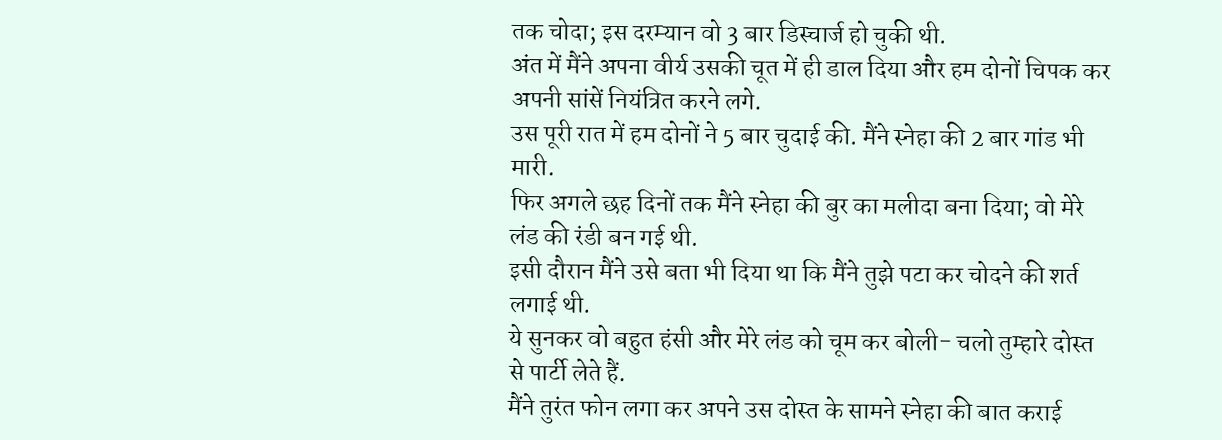तक चोदा; इस दरम्यान वो 3 बार डिस्चार्ज हो चुकी थी.
अंत में मैंने अपना वीर्य उसकी चूत में ही डाल दिया और हम दोनों चिपक कर अपनी सांसें नियंत्रित करने लगे.
उस पूरी रात में हम दोनों ने 5 बार चुदाई की. मैंने स्नेहा की 2 बार गांड भी मारी.
फिर अगले छह दिनों तक मैंने स्नेहा की बुर का मलीदा बना दिया; वो मेरे लंड की रंडी बन गई थी.
इसी दौरान मैंने उसे बता भी दिया था कि मैंने तुझे पटा कर चोदने की शर्त लगाई थी.
ये सुनकर वो बहुत हंसी और मेरे लंड को चूम कर बोली- चलो तुम्हारे दोस्त से पार्टी लेते हैं.
मैंने तुरंत फोन लगा कर अपने उस दोस्त के सामने स्नेहा की बात कराई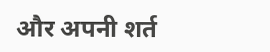और अपनी शर्त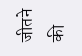जीतने की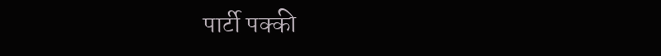पार्टी पक्की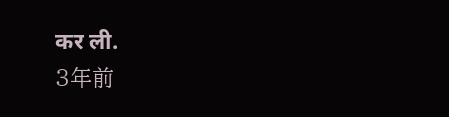कर ली.
3年前